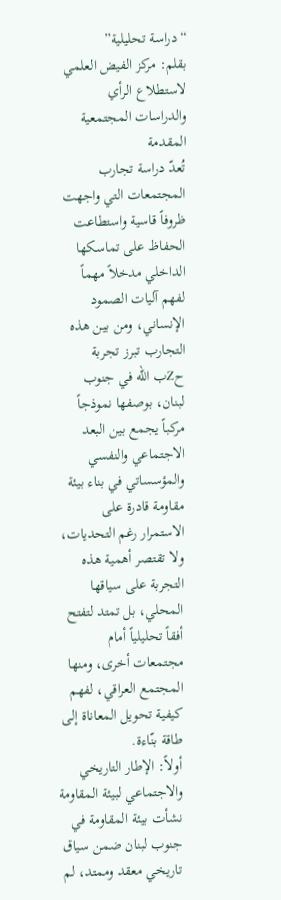“دراسة تحليلية”
بقلم: مركز الفيض العلمي لاستطلاع الرأي والدراسات المجتمعية
المقدمة
تُعدّ دراسة تجارب المجتمعات التي واجهت ظروفاً قاسية واستطاعت الحفاظ على تماسكها الداخلي مدخلاً مهماً لفهم آليات الصمود الإنساني، ومن بين هذه التجارب تبرز تجربة حZب الله في جنوب لبنان، بوصفها نموذجاً مركباً يجمع بين البعد الاجتماعي والنفسي والمؤسساتي في بناء بيئة مقاومة قادرة على الاستمرار رغم التحديات، ولا تقتصر أهمية هذه التجربة على سياقها المحلي، بل تمتد لتفتح أفقاً تحليلياً أمام مجتمعات أخرى، ومنها المجتمع العراقي، لفهم كيفية تحويل المعاناة إلى طاقة بنّاءة.
أولاً: الإطار التاريخي والاجتماعي لبيئة المقاومة
نشأت بيئة المقاومة في جنوب لبنان ضمن سياق تاريخي معقد وممتد، لم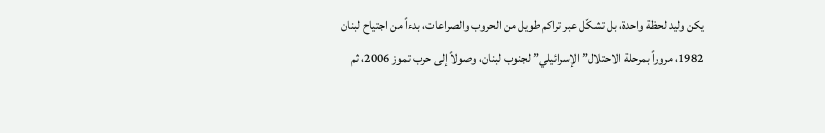يكن وليد لحظة واحدة، بل تشكّل عبر تراكم طويل من الحروب والصراعات، بدءاً من اجتياح لبنان 1982، مروراً بمرحلة الاحتلال” الإسرائيلي” لجنوب لبنان، وصولاً إلى حرب تموز 2006، ثم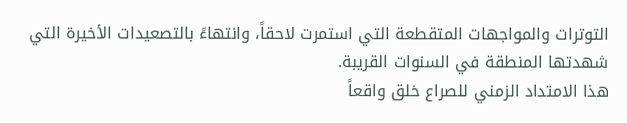التوترات والمواجهات المتقطعة التي استمرت لاحقاً، وانتهاءً بالتصعيدات الأخيرة التي شهدتها المنطقة في السنوات القريبة.
هذا الامتداد الزمني للصراع خلق واقعاً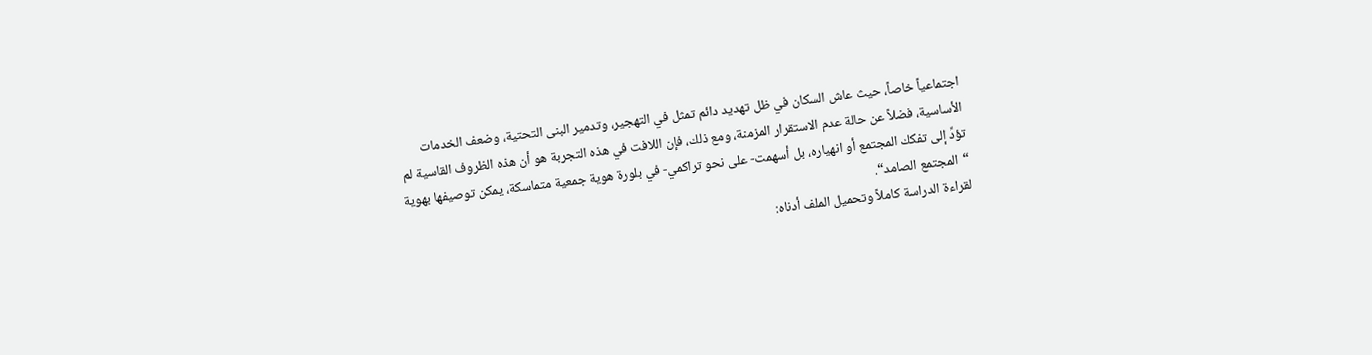اجتماعياً خاصاً، حيث عاش السكان في ظل تهديد دائم تمثل في التهجير، وتدمير البنى التحتية، وضعف الخدمات الأساسية، فضلاً عن حالة عدم الاستقرار المزمنة، ومع ذلك، فإن اللافت في هذه التجربة هو أن هذه الظروف القاسية لم تؤدِّ إلى تفكك المجتمع أو انهياره، بل أسهمت- على نحو تراكمي- في بلورة هوية جمعية متماسكة، يمكن توصيفها بهوية “المجتمع الصامد“.
لقراءة الدراسة كاملاً وتحميل الملف أدناه: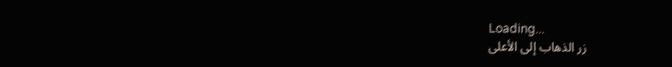Loading...
زر الذهاب إلى الأعلى